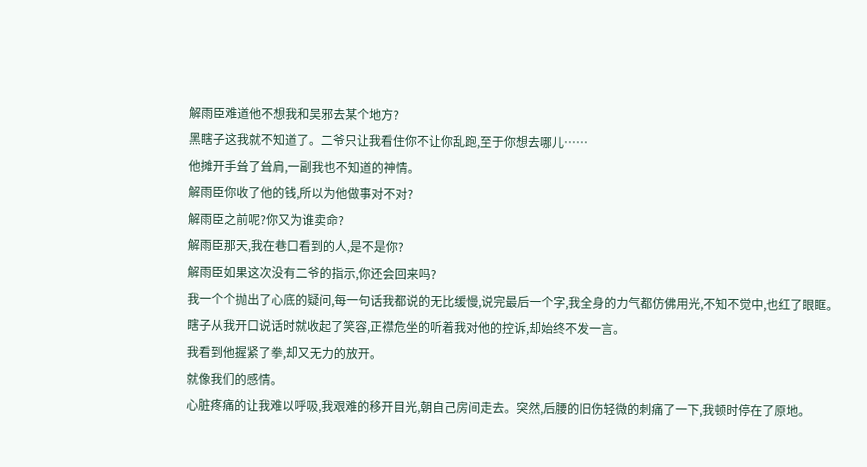解雨臣难道他不想我和吴邪去某个地方?
黑瞎子这我就不知道了。二爷只让我看住你不让你乱跑,至于你想去哪儿……
他摊开手耸了耸肩,一副我也不知道的神情。
解雨臣你收了他的钱,所以为他做事对不对?
解雨臣之前呢?你又为谁卖命?
解雨臣那天,我在巷口看到的人,是不是你?
解雨臣如果这次没有二爷的指示,你还会回来吗?
我一个个抛出了心底的疑问,每一句话我都说的无比缓慢,说完最后一个字,我全身的力气都仿佛用光,不知不觉中,也红了眼眶。
瞎子从我开口说话时就收起了笑容,正襟危坐的听着我对他的控诉,却始终不发一言。
我看到他握紧了拳,却又无力的放开。
就像我们的感情。
心脏疼痛的让我难以呼吸,我艰难的移开目光,朝自己房间走去。突然,后腰的旧伤轻微的刺痛了一下,我顿时停在了原地。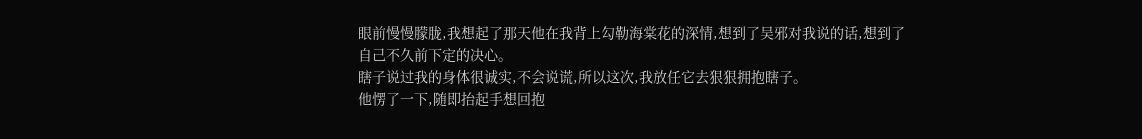眼前慢慢朦胧,我想起了那天他在我背上勾勒海棠花的深情,想到了吴邪对我说的话,想到了自己不久前下定的决心。
瞎子说过我的身体很诚实,不会说谎,所以这次,我放任它去狠狠拥抱瞎子。
他愣了一下,随即抬起手想回抱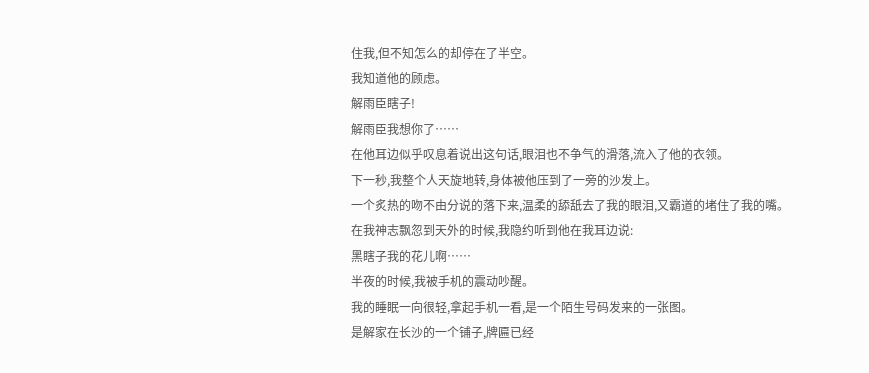住我,但不知怎么的却停在了半空。
我知道他的顾虑。
解雨臣瞎子!
解雨臣我想你了……
在他耳边似乎叹息着说出这句话,眼泪也不争气的滑落,流入了他的衣领。
下一秒,我整个人天旋地转,身体被他压到了一旁的沙发上。
一个炙热的吻不由分说的落下来,温柔的舔舐去了我的眼泪,又霸道的堵住了我的嘴。
在我神志飘忽到天外的时候,我隐约听到他在我耳边说:
黑瞎子我的花儿啊……
半夜的时候,我被手机的震动吵醒。
我的睡眠一向很轻,拿起手机一看,是一个陌生号码发来的一张图。
是解家在长沙的一个铺子,牌匾已经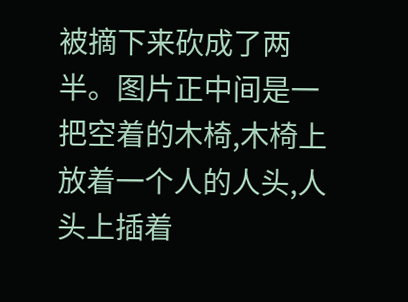被摘下来砍成了两半。图片正中间是一把空着的木椅,木椅上放着一个人的人头,人头上插着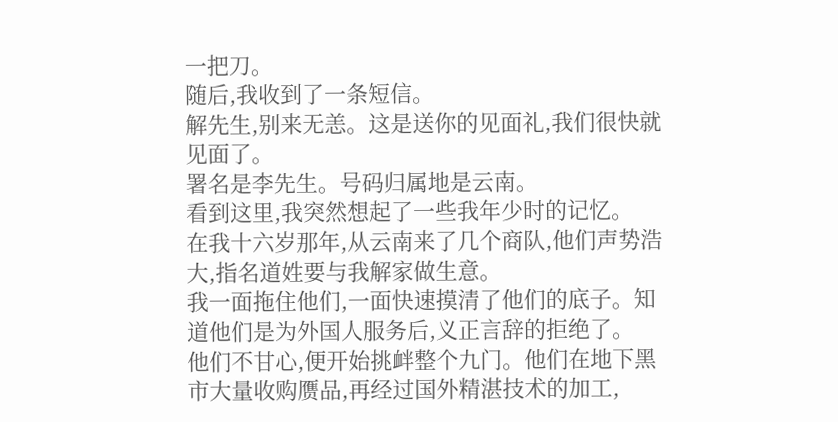一把刀。
随后,我收到了一条短信。
解先生,别来无恙。这是送你的见面礼,我们很快就见面了。
署名是李先生。号码归属地是云南。
看到这里,我突然想起了一些我年少时的记忆。
在我十六岁那年,从云南来了几个商队,他们声势浩大,指名道姓要与我解家做生意。
我一面拖住他们,一面快速摸清了他们的底子。知道他们是为外国人服务后,义正言辞的拒绝了。
他们不甘心,便开始挑衅整个九门。他们在地下黑市大量收购赝品,再经过国外精湛技术的加工,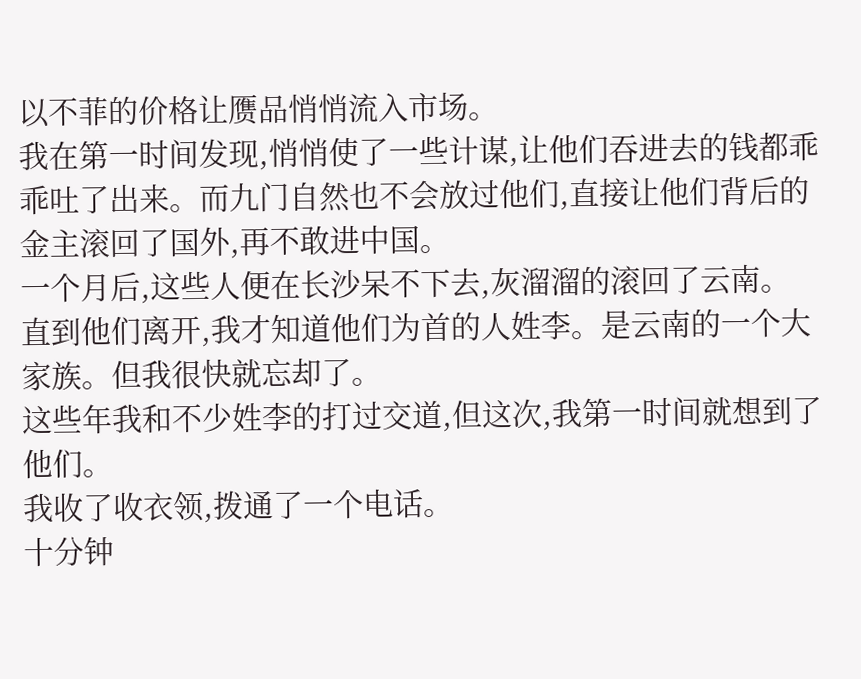以不菲的价格让赝品悄悄流入市场。
我在第一时间发现,悄悄使了一些计谋,让他们吞进去的钱都乖乖吐了出来。而九门自然也不会放过他们,直接让他们背后的金主滚回了国外,再不敢进中国。
一个月后,这些人便在长沙呆不下去,灰溜溜的滚回了云南。
直到他们离开,我才知道他们为首的人姓李。是云南的一个大家族。但我很快就忘却了。
这些年我和不少姓李的打过交道,但这次,我第一时间就想到了他们。
我收了收衣领,拨通了一个电话。
十分钟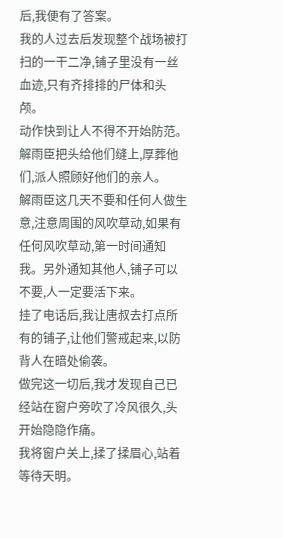后,我便有了答案。
我的人过去后发现整个战场被打扫的一干二净,铺子里没有一丝血迹,只有齐排排的尸体和头颅。
动作快到让人不得不开始防范。
解雨臣把头给他们缝上,厚葬他们,派人照顾好他们的亲人。
解雨臣这几天不要和任何人做生意,注意周围的风吹草动,如果有任何风吹草动,第一时间通知我。另外通知其他人,铺子可以不要,人一定要活下来。
挂了电话后,我让唐叔去打点所有的铺子,让他们警戒起来,以防背人在暗处偷袭。
做完这一切后,我才发现自己已经站在窗户旁吹了冷风很久,头开始隐隐作痛。
我将窗户关上,揉了揉眉心,站着等待天明。